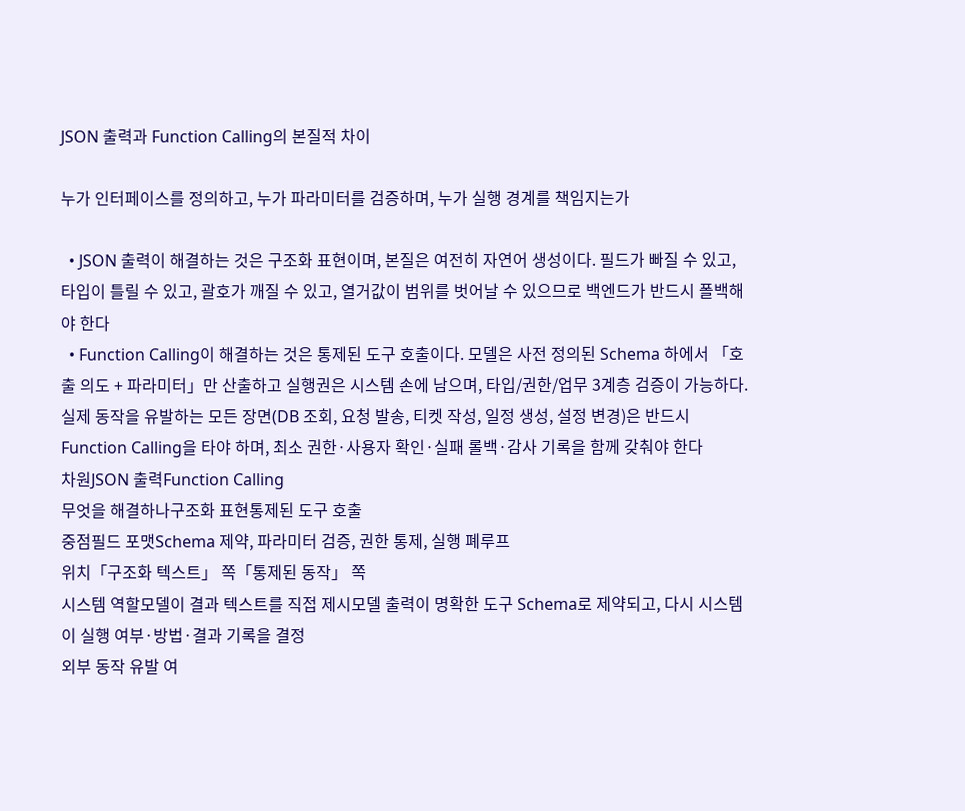JSON 출력과 Function Calling의 본질적 차이

누가 인터페이스를 정의하고, 누가 파라미터를 검증하며, 누가 실행 경계를 책임지는가

  • JSON 출력이 해결하는 것은 구조화 표현이며, 본질은 여전히 자연어 생성이다. 필드가 빠질 수 있고, 타입이 틀릴 수 있고, 괄호가 깨질 수 있고, 열거값이 범위를 벗어날 수 있으므로 백엔드가 반드시 폴백해야 한다
  • Function Calling이 해결하는 것은 통제된 도구 호출이다. 모델은 사전 정의된 Schema 하에서 「호출 의도 + 파라미터」만 산출하고 실행권은 시스템 손에 남으며, 타입/권한/업무 3계층 검증이 가능하다. 실제 동작을 유발하는 모든 장면(DB 조회, 요청 발송, 티켓 작성, 일정 생성, 설정 변경)은 반드시 Function Calling을 타야 하며, 최소 권한·사용자 확인·실패 롤백·감사 기록을 함께 갖춰야 한다
차원JSON 출력Function Calling
무엇을 해결하나구조화 표현통제된 도구 호출
중점필드 포맷Schema 제약, 파라미터 검증, 권한 통제, 실행 폐루프
위치「구조화 텍스트」 쪽「통제된 동작」 쪽
시스템 역할모델이 결과 텍스트를 직접 제시모델 출력이 명확한 도구 Schema로 제약되고, 다시 시스템이 실행 여부·방법·결과 기록을 결정
외부 동작 유발 여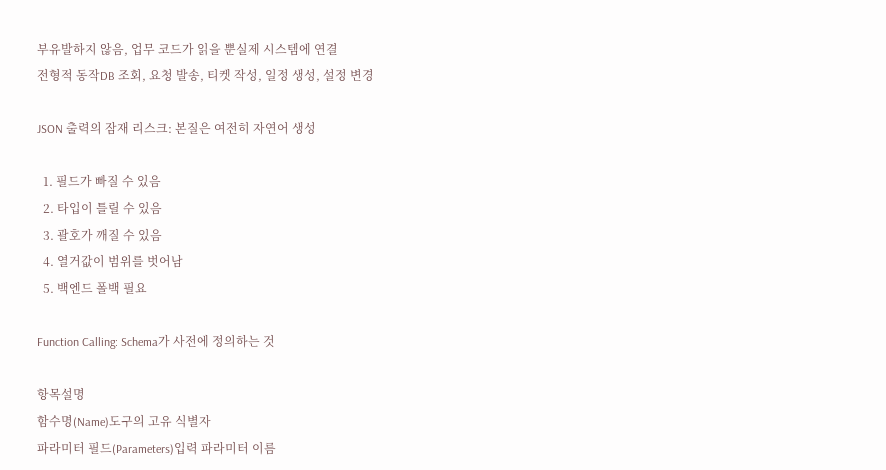부유발하지 않음, 업무 코드가 읽을 뿐실제 시스템에 연결
전형적 동작DB 조회, 요청 발송, 티켓 작성, 일정 생성, 설정 변경

JSON 출력의 잠재 리스크: 본질은 여전히 자연어 생성

  1. 필드가 빠질 수 있음
  2. 타입이 틀릴 수 있음
  3. 괄호가 깨질 수 있음
  4. 열거값이 범위를 벗어남
  5. 백엔드 폴백 필요

Function Calling: Schema가 사전에 정의하는 것

항목설명
함수명(Name)도구의 고유 식별자
파라미터 필드(Parameters)입력 파라미터 이름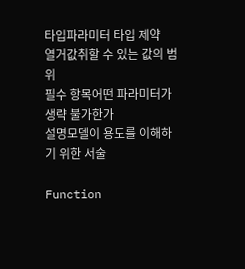타입파라미터 타입 제약
열거값취할 수 있는 값의 범위
필수 항목어떤 파라미터가 생략 불가한가
설명모델이 용도를 이해하기 위한 서술

Function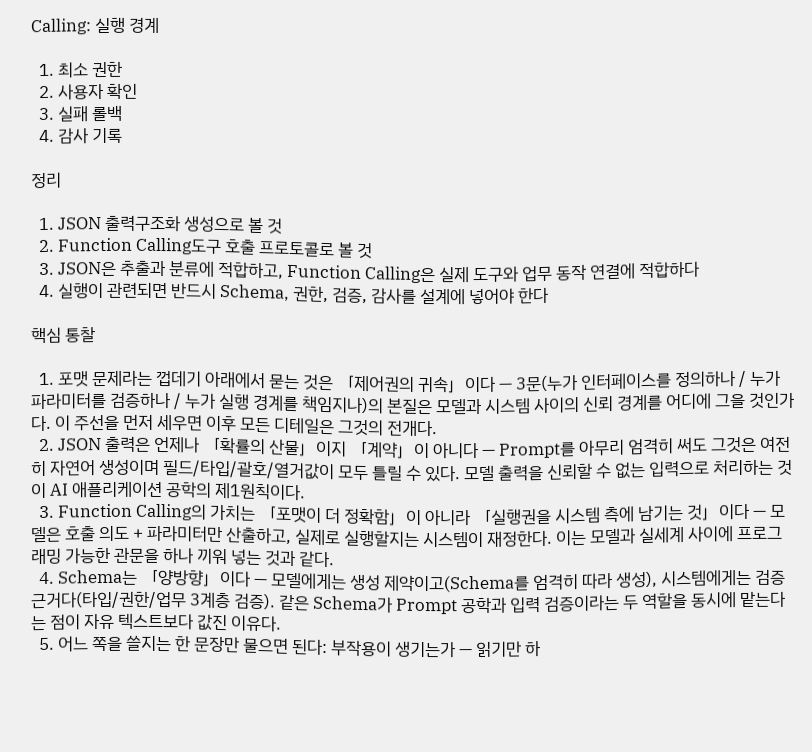Calling: 실행 경계

  1. 최소 권한
  2. 사용자 확인
  3. 실패 롤백
  4. 감사 기록

정리

  1. JSON 출력구조화 생성으로 볼 것
  2. Function Calling도구 호출 프로토콜로 볼 것
  3. JSON은 추출과 분류에 적합하고, Function Calling은 실제 도구와 업무 동작 연결에 적합하다
  4. 실행이 관련되면 반드시 Schema, 권한, 검증, 감사를 설계에 넣어야 한다

핵심 통찰

  1. 포맷 문제라는 껍데기 아래에서 묻는 것은 「제어권의 귀속」이다 — 3문(누가 인터페이스를 정의하나 / 누가 파라미터를 검증하나 / 누가 실행 경계를 책임지나)의 본질은 모델과 시스템 사이의 신뢰 경계를 어디에 그을 것인가다. 이 주선을 먼저 세우면 이후 모든 디테일은 그것의 전개다.
  2. JSON 출력은 언제나 「확률의 산물」이지 「계약」이 아니다 — Prompt를 아무리 엄격히 써도 그것은 여전히 자연어 생성이며 필드/타입/괄호/열거값이 모두 틀릴 수 있다. 모델 출력을 신뢰할 수 없는 입력으로 처리하는 것이 AI 애플리케이션 공학의 제1원칙이다.
  3. Function Calling의 가치는 「포맷이 더 정확함」이 아니라 「실행권을 시스템 측에 남기는 것」이다 — 모델은 호출 의도 + 파라미터만 산출하고, 실제로 실행할지는 시스템이 재정한다. 이는 모델과 실세계 사이에 프로그래밍 가능한 관문을 하나 끼워 넣는 것과 같다.
  4. Schema는 「양방향」이다 — 모델에게는 생성 제약이고(Schema를 엄격히 따라 생성), 시스템에게는 검증 근거다(타입/권한/업무 3계층 검증). 같은 Schema가 Prompt 공학과 입력 검증이라는 두 역할을 동시에 맡는다는 점이 자유 텍스트보다 값진 이유다.
  5. 어느 쪽을 쓸지는 한 문장만 물으면 된다: 부작용이 생기는가 — 읽기만 하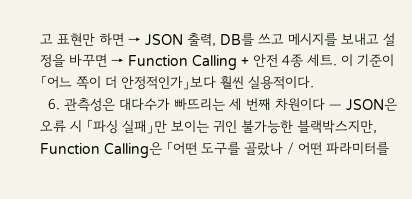고 표현만 하면 → JSON 출력, DB를 쓰고 메시지를 보내고 설정을 바꾸면 → Function Calling + 안전 4종 세트. 이 기준이 「어느 쪽이 더 안정적인가」보다 훨씬 실용적이다.
  6. 관측성은 대다수가 빠뜨리는 세 번째 차원이다 — JSON은 오류 시 「파싱 실패」만 보이는 귀인 불가능한 블랙박스지만, Function Calling은 「어떤 도구를 골랐나 / 어떤 파라미터를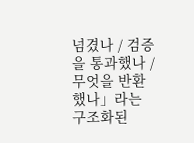넘겼나 / 검증을 통과했나 / 무엇을 반환했나」라는 구조화된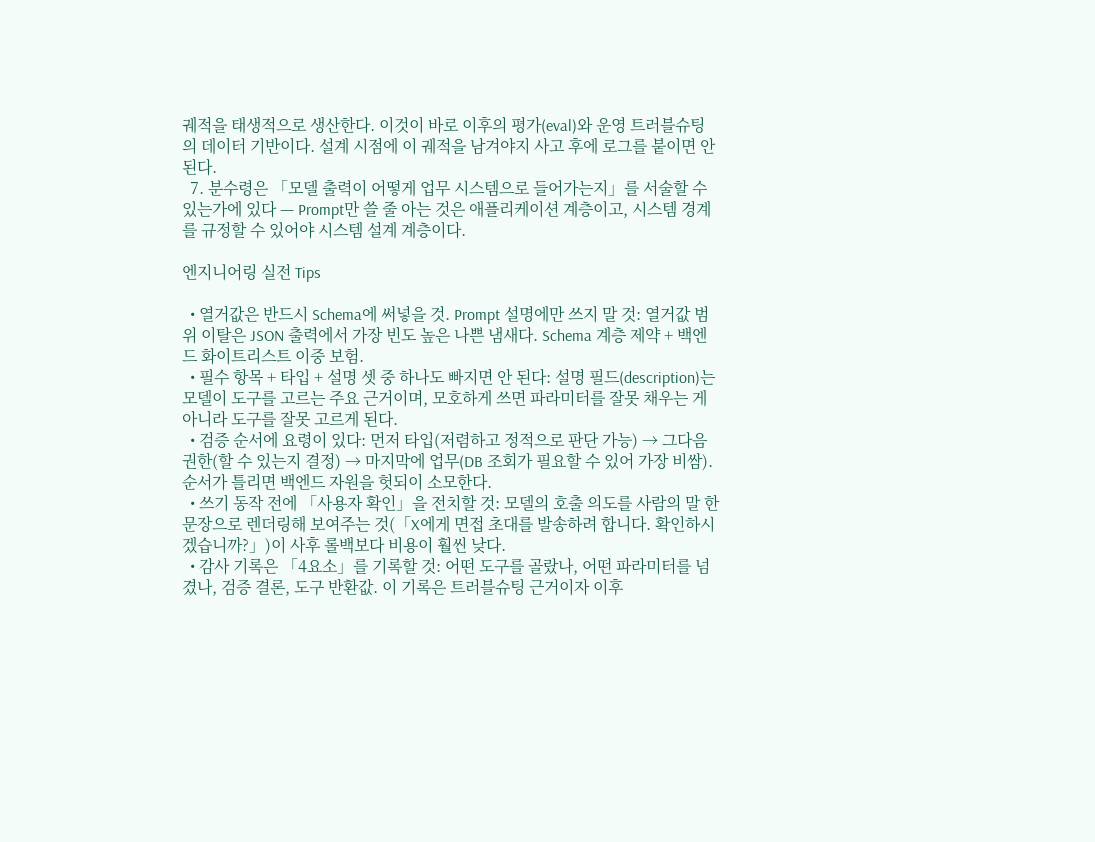궤적을 태생적으로 생산한다. 이것이 바로 이후의 평가(eval)와 운영 트러블슈팅의 데이터 기반이다. 설계 시점에 이 궤적을 남겨야지 사고 후에 로그를 붙이면 안 된다.
  7. 분수령은 「모델 출력이 어떻게 업무 시스템으로 들어가는지」를 서술할 수 있는가에 있다 — Prompt만 쓸 줄 아는 것은 애플리케이션 계층이고, 시스템 경계를 규정할 수 있어야 시스템 설계 계층이다.

엔지니어링 실전 Tips

  • 열거값은 반드시 Schema에 써넣을 것. Prompt 설명에만 쓰지 말 것: 열거값 범위 이탈은 JSON 출력에서 가장 빈도 높은 나쁜 냄새다. Schema 계층 제약 + 백엔드 화이트리스트 이중 보험.
  • 필수 항목 + 타입 + 설명 셋 중 하나도 빠지면 안 된다: 설명 필드(description)는 모델이 도구를 고르는 주요 근거이며, 모호하게 쓰면 파라미터를 잘못 채우는 게 아니라 도구를 잘못 고르게 된다.
  • 검증 순서에 요령이 있다: 먼저 타입(저렴하고 정적으로 판단 가능) → 그다음 권한(할 수 있는지 결정) → 마지막에 업무(DB 조회가 필요할 수 있어 가장 비쌈). 순서가 틀리면 백엔드 자원을 헛되이 소모한다.
  • 쓰기 동작 전에 「사용자 확인」을 전치할 것: 모델의 호출 의도를 사람의 말 한 문장으로 렌더링해 보여주는 것(「X에게 면접 초대를 발송하려 합니다. 확인하시겠습니까?」)이 사후 롤백보다 비용이 훨씬 낮다.
  • 감사 기록은 「4요소」를 기록할 것: 어떤 도구를 골랐나, 어떤 파라미터를 넘겼나, 검증 결론, 도구 반환값. 이 기록은 트러블슈팅 근거이자 이후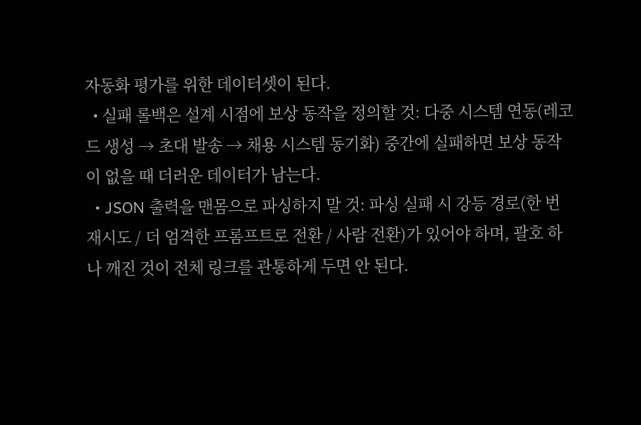자동화 평가를 위한 데이터셋이 된다.
  • 실패 롤백은 설계 시점에 보상 동작을 정의할 것: 다중 시스템 연동(레코드 생성 → 초대 발송 → 채용 시스템 동기화) 중간에 실패하면 보상 동작이 없을 때 더러운 데이터가 남는다.
  • JSON 출력을 맨몸으로 파싱하지 말 것: 파싱 실패 시 강등 경로(한 번 재시도 / 더 엄격한 프롬프트로 전환 / 사람 전환)가 있어야 하며, 괄호 하나 깨진 것이 전체 링크를 관통하게 두면 안 된다.